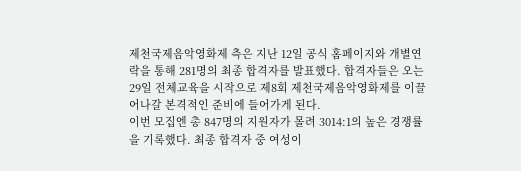제천국제음악영화제 측은 지난 12일 공식 홈페이지와 개별연락을 통해 281명의 최종 합격자를 발표했다. 합격자들은 오는 29일 전체교육을 시작으로 제8회 제천국제음악영화제를 이끌어나갈 본격적인 준비에 들어가게 된다.
이번 모집엔 총 847명의 지원자가 몰려 3014:1의 높은 경쟁률을 기록했다. 최종 합격자 중 여성이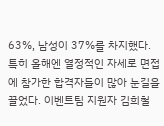63%, 남성이 37%를 차지했다.
특히 올해엔 열정적인 자세로 면접에 참가한 합격자들이 많아 눈길을 끌었다. 이벤트팀 지원자 김희철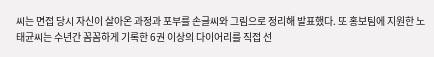씨는 면접 당시 자신이 살아온 과정과 포부를 손글씨와 그림으로 정리해 발표했다. 또 홍보팀에 지원한 노태균씨는 수년간 꼼꼼하게 기록한 6권 이상의 다이어리를 직접 선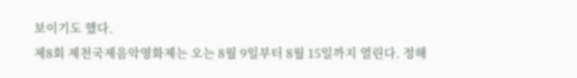보이기도 했다.
제8회 제천국제음악영화제는 오는 8월 9일부터 8월 15일까지 열린다. 정해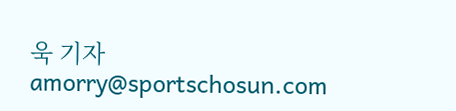욱 기자 amorry@sportschosun.com